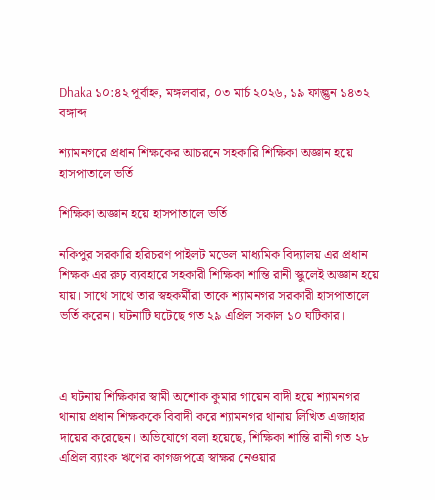Dhaka ১০:৪২ পূর্বাহ্ন, মঙ্গলবার, ০৩ মার্চ ২০২৬, ১৯ ফাল্গুন ১৪৩২ বঙ্গাব্দ

শ্যামনগরে প্রধান শিক্ষকের আচরনে সহকারি শিক্ষিকা অজ্ঞান হয়ে হাসপাতালে ভর্তি

শিক্ষিকা অজ্ঞান হয়ে হাসপাতালে ভর্তি

নকিপুর সরকারি হরিচরণ পাইলট মডেল মাধ্যমিক বিদ্যালয় এর প্রধান শিক্ষক এর রুঢ় ব্যবহারে সহকারী শিক্ষিকা শান্তি রানী স্কুলেই অজ্ঞান হয়ে যায়। সাথে সাথে তার স্বহকর্মীরা তাকে শ্যামনগর সরকারী হাসপাতালে ভর্তি করেন। ঘটনাটি ঘটেছে গত ২৯ এপ্রিল সকাল ১০ ঘটিকার।



এ ঘটনায় শিক্ষিকার স্বামী অশোক কুমার গায়েন বাদী হয়ে শ্যামনগর থানায় প্রধান শিক্ষককে বিবাদী করে শ্যামনগর থানায় লিখিত এজাহার দায়ের করেছেন। অভিযোগে বলা হয়েছে, শিক্ষিকা শান্তি রানী গত ২৮ এপ্রিল ব্যাংক ঋণের কাগজপত্রে স্বাক্ষর নেওয়ার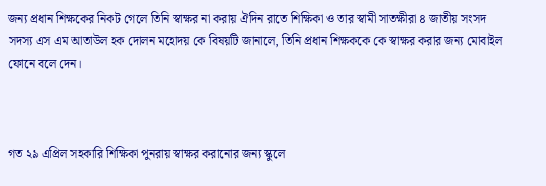জন্য প্রধান শিক্ষকের নিকট গেলে তিনি স্বাক্ষর না করায় ঐদিন রাতে শিক্ষিকা ও তার স্বামী সাতক্ষীরা ৪ জাতীয় সংসদ সদস্য এস এম আতাউল হক দোলন মহোদয় কে বিষয়টি জানালে, তিনি প্রধান শিক্ষককে কে স্বাক্ষর করার জন্য মোবাইল ফোনে বলে দেন।



গত ২৯ এপ্রিল সহকারি শিক্ষিকা পুনরায় স্বাক্ষর করানোর জন্য স্কুলে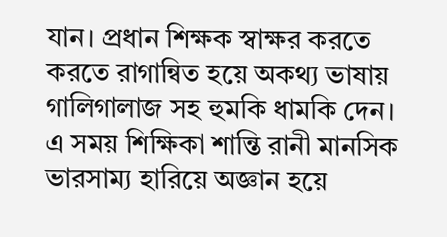যান। প্রধান শিক্ষক স্বাক্ষর করতে করতে রাগান্বিত হয়ে অকথ্য ভাষায় গালিগালাজ সহ হুমকি ধামকি দেন। এ সময় শিক্ষিকা শান্তি রানী মানসিক ভারসাম্য হারিয়ে অজ্ঞান হয়ে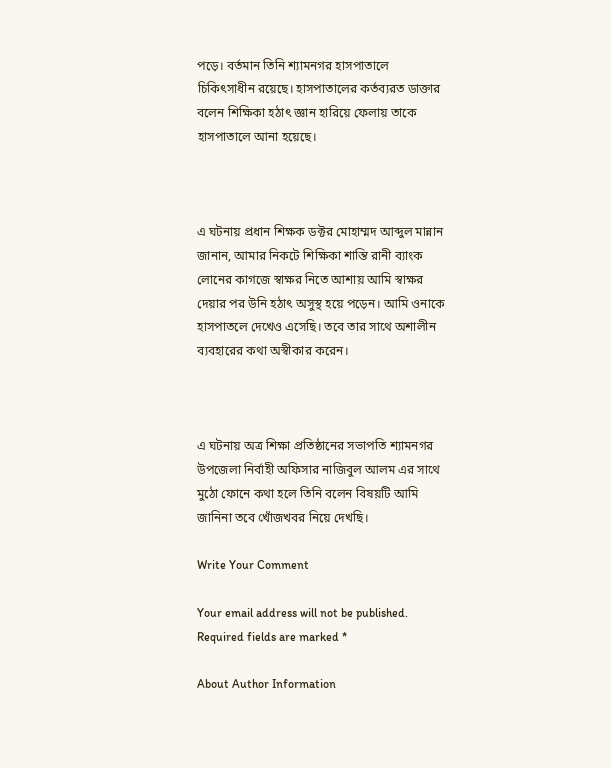পড়ে। বর্তমান তিনি শ্যামনগর হাসপাতালে চিকিৎসাধীন রয়েছে। হাসপাতালের কর্তব্যরত ডাক্তার বলেন শিক্ষিকা হঠাৎ জ্ঞান হারিয়ে ফেলায় তাকে হাসপাতালে আনা হয়েছে।



এ ঘটনায় প্রধান শিক্ষক ডক্টর মোহাম্মদ আব্দুল মান্নান জানান, আমার নিকটে শিক্ষিকা শান্তি রানী ব্যাংক লোনের কাগজে স্বাক্ষর নিতে আশায় আমি স্বাক্ষর দেয়ার পর উনি হঠাৎ অসুস্থ হয়ে পড়েন। আমি ওনাকে হাসপাতলে দেখেও এসেছি। তবে তার সাথে অশালীন ব্যবহারের কথা অস্বীকার করেন।



এ ঘটনায় অত্র শিক্ষা প্রতিষ্ঠানের সভাপতি শ্যামনগর উপজেলা নির্বাহী অফিসার নাজিবুল আলম এর সাথে মুঠো ফোনে কথা হলে তিনি বলেন বিষয়টি আমি জানিনা তবে খোঁজখবর নিয়ে দেখছি।

Write Your Comment

Your email address will not be published. Required fields are marked *

About Author Information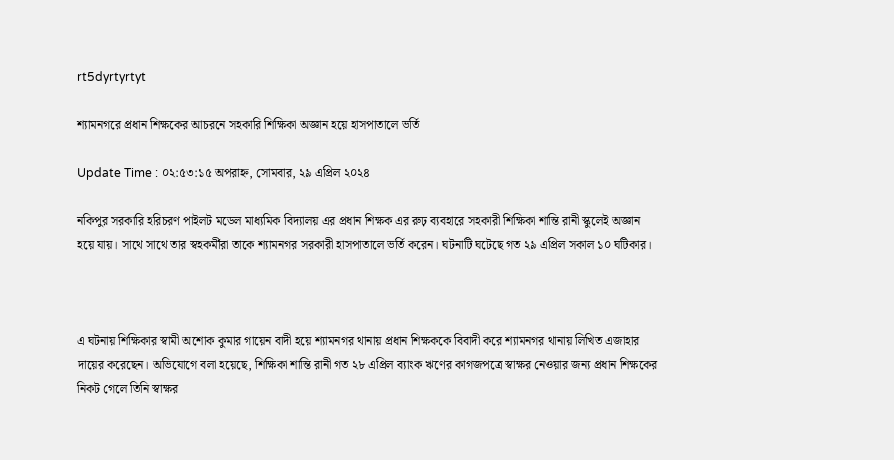rt5dyrtyrtyt

শ্যামনগরে প্রধান শিক্ষকের আচরনে সহকারি শিক্ষিকা অজ্ঞান হয়ে হাসপাতালে ভর্তি

Update Time : ০২:৫৩:১৫ অপরাহ্ন, সোমবার, ২৯ এপ্রিল ২০২৪

নকিপুর সরকারি হরিচরণ পাইলট মডেল মাধ্যমিক বিদ্যালয় এর প্রধান শিক্ষক এর রুঢ় ব্যবহারে সহকারী শিক্ষিকা শান্তি রানী স্কুলেই অজ্ঞান হয়ে যায়। সাথে সাথে তার স্বহকর্মীরা তাকে শ্যামনগর সরকারী হাসপাতালে ভর্তি করেন। ঘটনাটি ঘটেছে গত ২৯ এপ্রিল সকাল ১০ ঘটিকার।



এ ঘটনায় শিক্ষিকার স্বামী অশোক কুমার গায়েন বাদী হয়ে শ্যামনগর থানায় প্রধান শিক্ষককে বিবাদী করে শ্যামনগর থানায় লিখিত এজাহার দায়ের করেছেন। অভিযোগে বলা হয়েছে, শিক্ষিকা শান্তি রানী গত ২৮ এপ্রিল ব্যাংক ঋণের কাগজপত্রে স্বাক্ষর নেওয়ার জন্য প্রধান শিক্ষকের নিকট গেলে তিনি স্বাক্ষর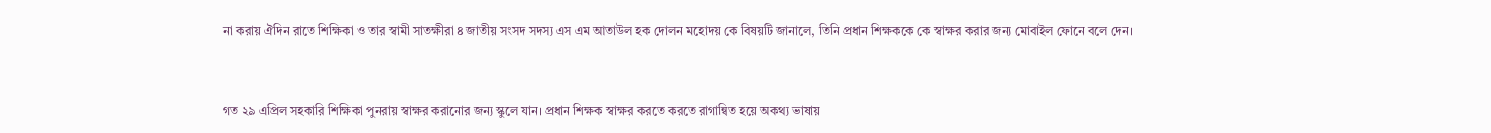না করায় ঐদিন রাতে শিক্ষিকা ও তার স্বামী সাতক্ষীরা ৪ জাতীয় সংসদ সদস্য এস এম আতাউল হক দোলন মহোদয় কে বিষয়টি জানালে, তিনি প্রধান শিক্ষককে কে স্বাক্ষর করার জন্য মোবাইল ফোনে বলে দেন।



গত ২৯ এপ্রিল সহকারি শিক্ষিকা পুনরায় স্বাক্ষর করানোর জন্য স্কুলে যান। প্রধান শিক্ষক স্বাক্ষর করতে করতে রাগান্বিত হয়ে অকথ্য ভাষায়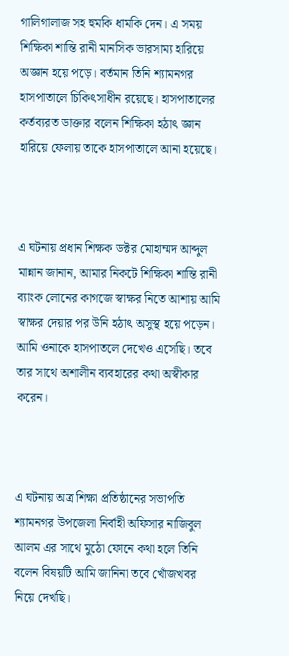গালিগালাজ সহ হুমকি ধামকি দেন। এ সময় শিক্ষিকা শান্তি রানী মানসিক ভারসাম্য হারিয়ে অজ্ঞান হয়ে পড়ে। বর্তমান তিনি শ্যামনগর হাসপাতালে চিকিৎসাধীন রয়েছে। হাসপাতালের কর্তব্যরত ডাক্তার বলেন শিক্ষিকা হঠাৎ জ্ঞান হারিয়ে ফেলায় তাকে হাসপাতালে আনা হয়েছে।



এ ঘটনায় প্রধান শিক্ষক ডক্টর মোহাম্মদ আব্দুল মান্নান জানান, আমার নিকটে শিক্ষিকা শান্তি রানী ব্যাংক লোনের কাগজে স্বাক্ষর নিতে আশায় আমি স্বাক্ষর দেয়ার পর উনি হঠাৎ অসুস্থ হয়ে পড়েন। আমি ওনাকে হাসপাতলে দেখেও এসেছি। তবে তার সাথে অশালীন ব্যবহারের কথা অস্বীকার করেন।



এ ঘটনায় অত্র শিক্ষা প্রতিষ্ঠানের সভাপতি শ্যামনগর উপজেলা নির্বাহী অফিসার নাজিবুল আলম এর সাথে মুঠো ফোনে কথা হলে তিনি বলেন বিষয়টি আমি জানিনা তবে খোঁজখবর নিয়ে দেখছি।